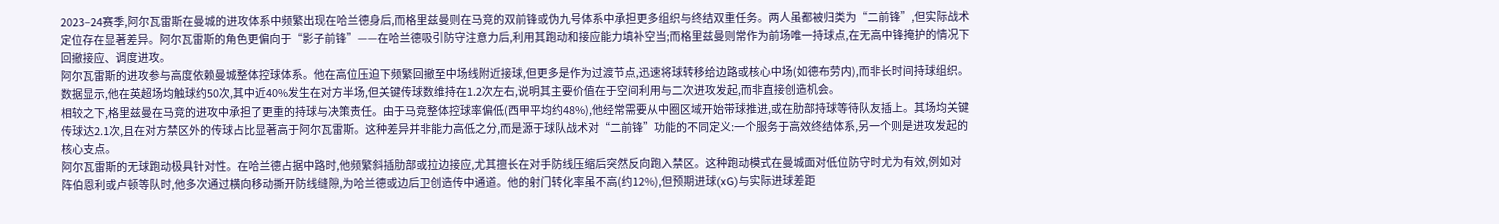2023–24赛季,阿尔瓦雷斯在曼城的进攻体系中频繁出现在哈兰德身后,而格里兹曼则在马竞的双前锋或伪九号体系中承担更多组织与终结双重任务。两人虽都被归类为“二前锋”,但实际战术定位存在显著差异。阿尔瓦雷斯的角色更偏向于“影子前锋”——在哈兰德吸引防守注意力后,利用其跑动和接应能力填补空当;而格里兹曼则常作为前场唯一持球点,在无高中锋掩护的情况下回撤接应、调度进攻。
阿尔瓦雷斯的进攻参与高度依赖曼城整体控球体系。他在高位压迫下频繁回撤至中场线附近接球,但更多是作为过渡节点,迅速将球转移给边路或核心中场(如德布劳内),而非长时间持球组织。数据显示,他在英超场均触球约50次,其中近40%发生在对方半场,但关键传球数维持在1.2次左右,说明其主要价值在于空间利用与二次进攻发起,而非直接创造机会。
相较之下,格里兹曼在马竞的进攻中承担了更重的持球与决策责任。由于马竞整体控球率偏低(西甲平均约48%),他经常需要从中圈区域开始带球推进,或在肋部持球等待队友插上。其场均关键传球达2.1次,且在对方禁区外的传球占比显著高于阿尔瓦雷斯。这种差异并非能力高低之分,而是源于球队战术对“二前锋”功能的不同定义:一个服务于高效终结体系,另一个则是进攻发起的核心支点。
阿尔瓦雷斯的无球跑动极具针对性。在哈兰德占据中路时,他频繁斜插肋部或拉边接应,尤其擅长在对手防线压缩后突然反向跑入禁区。这种跑动模式在曼城面对低位防守时尤为有效,例如对阵伯恩利或卢顿等队时,他多次通过横向移动撕开防线缝隙,为哈兰德或边后卫创造传中通道。他的射门转化率虽不高(约12%),但预期进球(xG)与实际进球差距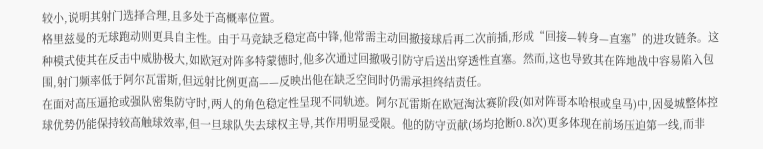较小,说明其射门选择合理,且多处于高概率位置。
格里兹曼的无球跑动则更具自主性。由于马竞缺乏稳定高中锋,他常需主动回撤接球后再二次前插,形成“回接—转身—直塞”的进攻链条。这种模式使其在反击中威胁极大,如欧冠对阵多特蒙德时,他多次通过回撤吸引防守后送出穿透性直塞。然而,这也导致其在阵地战中容易陷入包围,射门频率低于阿尔瓦雷斯,但远射比例更高——反映出他在缺乏空间时仍需承担终结责任。
在面对高压逼抢或强队密集防守时,两人的角色稳定性呈现不同轨迹。阿尔瓦雷斯在欧冠淘汰赛阶段(如对阵哥本哈根或皇马)中,因曼城整体控球优势仍能保持较高触球效率,但一旦球队失去球权主导,其作用明显受限。他的防守贡献(场均抢断0.8次)更多体现在前场压迫第一线,而非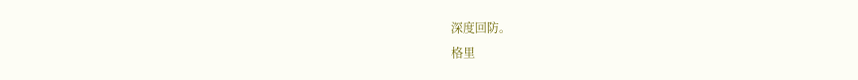深度回防。
格里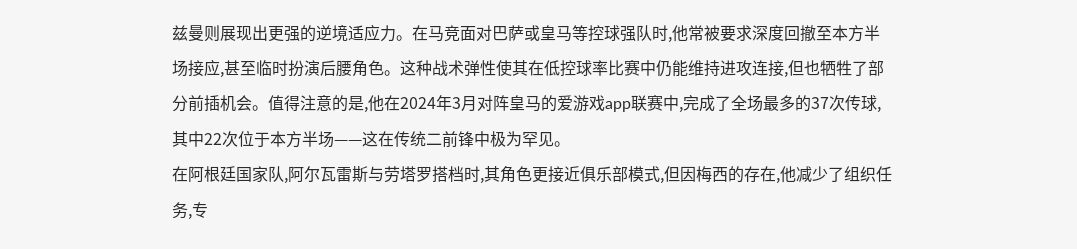兹曼则展现出更强的逆境适应力。在马竞面对巴萨或皇马等控球强队时,他常被要求深度回撤至本方半场接应,甚至临时扮演后腰角色。这种战术弹性使其在低控球率比赛中仍能维持进攻连接,但也牺牲了部分前插机会。值得注意的是,他在2024年3月对阵皇马的爱游戏app联赛中,完成了全场最多的37次传球,其中22次位于本方半场——这在传统二前锋中极为罕见。
在阿根廷国家队,阿尔瓦雷斯与劳塔罗搭档时,其角色更接近俱乐部模式,但因梅西的存在,他减少了组织任务,专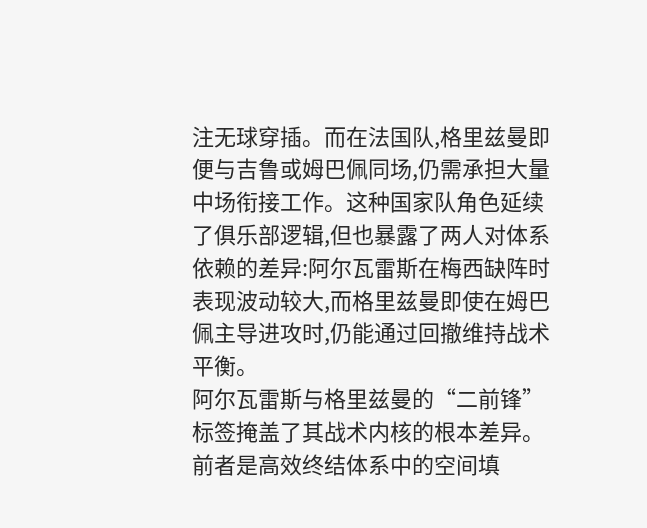注无球穿插。而在法国队,格里兹曼即便与吉鲁或姆巴佩同场,仍需承担大量中场衔接工作。这种国家队角色延续了俱乐部逻辑,但也暴露了两人对体系依赖的差异:阿尔瓦雷斯在梅西缺阵时表现波动较大,而格里兹曼即使在姆巴佩主导进攻时,仍能通过回撤维持战术平衡。
阿尔瓦雷斯与格里兹曼的“二前锋”标签掩盖了其战术内核的根本差异。前者是高效终结体系中的空间填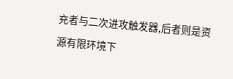充者与二次进攻触发器,后者则是资源有限环境下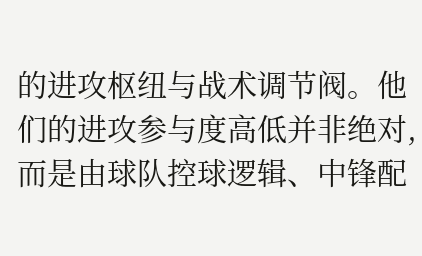的进攻枢纽与战术调节阀。他们的进攻参与度高低并非绝对,而是由球队控球逻辑、中锋配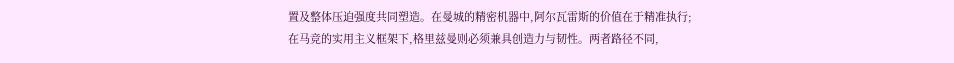置及整体压迫强度共同塑造。在曼城的精密机器中,阿尔瓦雷斯的价值在于精准执行;在马竞的实用主义框架下,格里兹曼则必须兼具创造力与韧性。两者路径不同,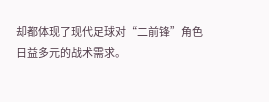却都体现了现代足球对“二前锋”角色日益多元的战术需求。